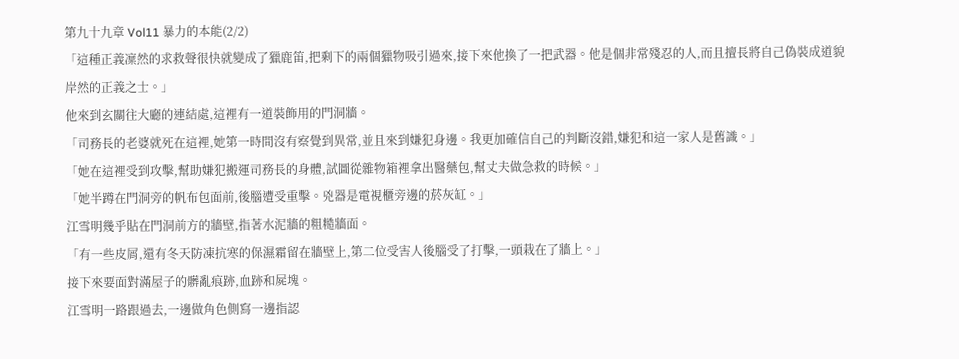第九十九章 Vol11 暴力的本能(2/2)
「這種正義凜然的求救聲很快就變成了獵鹿笛,把剩下的兩個獵物吸引過來,接下來他換了一把武器。他是個非常殘忍的人,而且擅長將自己偽裝成道貌岸然的正義之士。」
他來到玄關往大廳的連結處,這裡有一道裝飾用的門洞牆。
「司務長的老婆就死在這裡,她第一時間沒有察覺到異常,並且來到嫌犯身邊。我更加確信自己的判斷沒錯,嫌犯和這一家人是舊識。」
「她在這裡受到攻擊,幫助嫌犯搬運司務長的身體,試圖從雜物箱裡拿出醫藥包,幫丈夫做急救的時候。」
「她半蹲在門洞旁的帆布包面前,後腦遭受重擊。兇器是電視櫃旁邊的菸灰缸。」
江雪明幾乎貼在門洞前方的牆壁,指著水泥牆的粗糙牆面。
「有一些皮屑,還有冬天防凍抗寒的保濕霜留在牆壁上,第二位受害人後腦受了打擊,一頭栽在了牆上。」
接下來要面對滿屋子的髒亂痕跡,血跡和屍塊。
江雪明一路跟過去,一邊做角色側寫一邊指認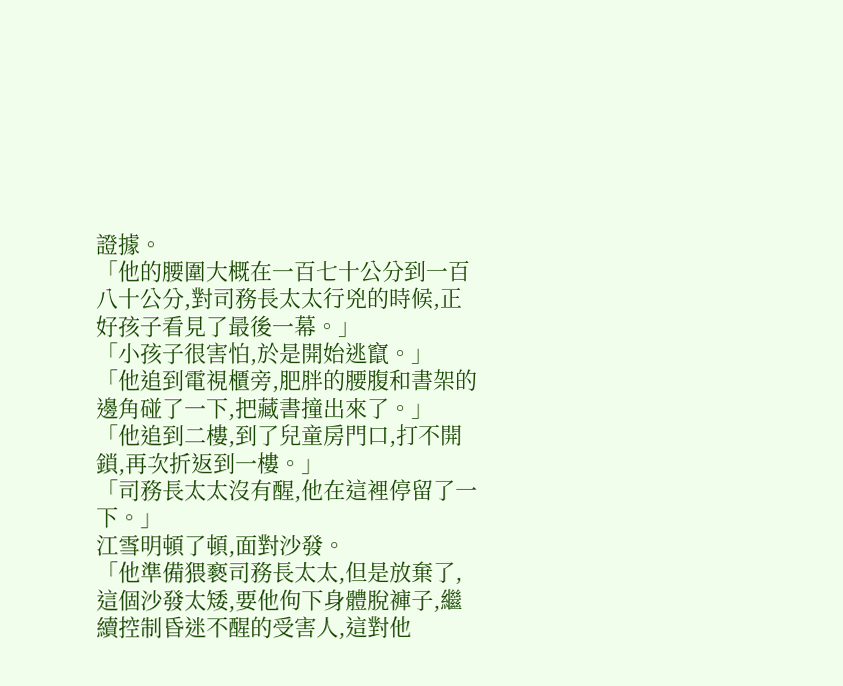證據。
「他的腰圍大概在一百七十公分到一百八十公分,對司務長太太行兇的時候,正好孩子看見了最後一幕。」
「小孩子很害怕,於是開始逃竄。」
「他追到電視櫃旁,肥胖的腰腹和書架的邊角碰了一下,把藏書撞出來了。」
「他追到二樓,到了兒童房門口,打不開鎖,再次折返到一樓。」
「司務長太太沒有醒,他在這裡停留了一下。」
江雪明頓了頓,面對沙發。
「他準備猥褻司務長太太,但是放棄了,這個沙發太矮,要他佝下身體脫褲子,繼續控制昏迷不醒的受害人,這對他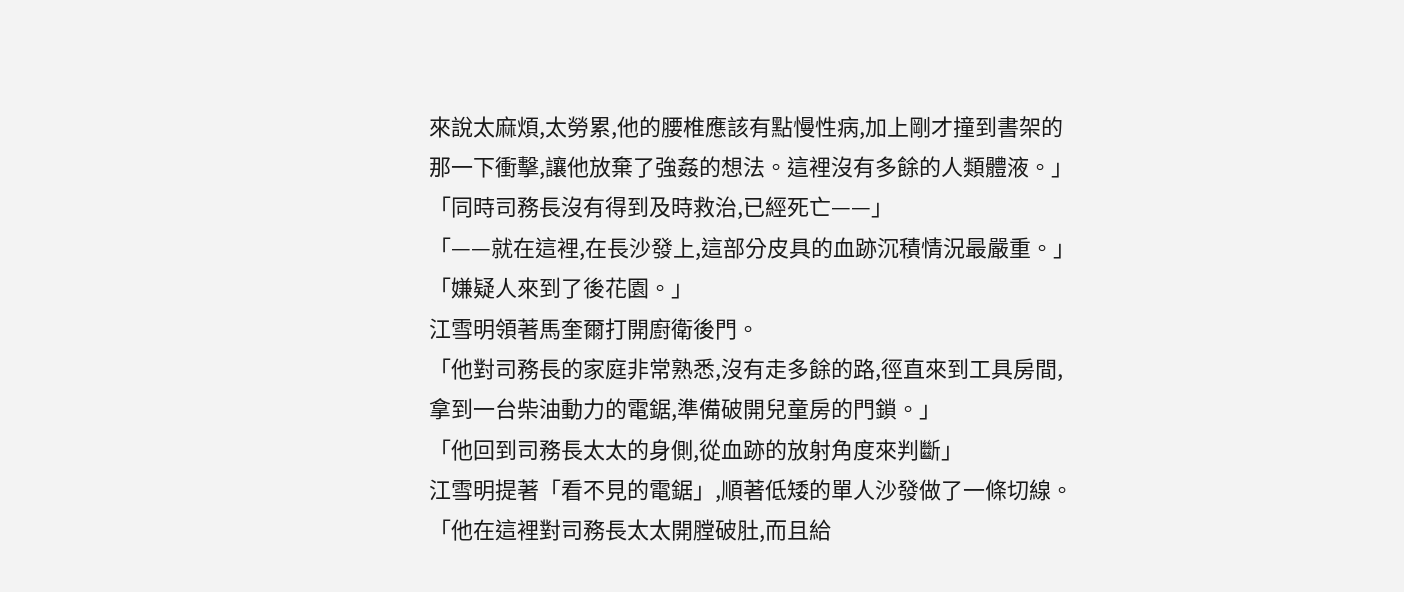來說太麻煩,太勞累,他的腰椎應該有點慢性病,加上剛才撞到書架的那一下衝擊,讓他放棄了強姦的想法。這裡沒有多餘的人類體液。」
「同時司務長沒有得到及時救治,已經死亡——」
「——就在這裡,在長沙發上,這部分皮具的血跡沉積情況最嚴重。」
「嫌疑人來到了後花園。」
江雪明領著馬奎爾打開廚衛後門。
「他對司務長的家庭非常熟悉,沒有走多餘的路,徑直來到工具房間,拿到一台柴油動力的電鋸,準備破開兒童房的門鎖。」
「他回到司務長太太的身側,從血跡的放射角度來判斷」
江雪明提著「看不見的電鋸」,順著低矮的單人沙發做了一條切線。
「他在這裡對司務長太太開膛破肚,而且給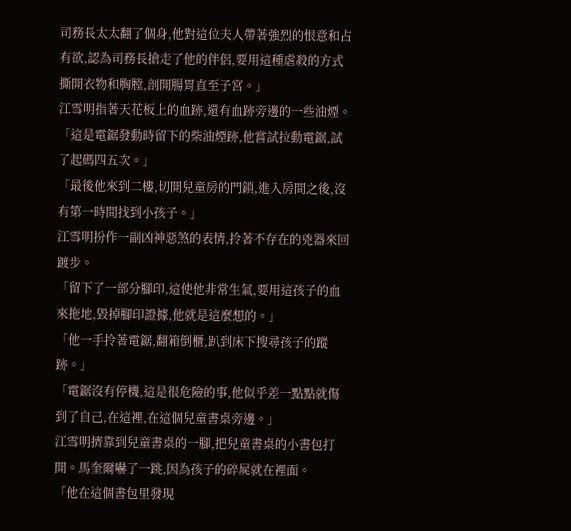司務長太太翻了個身,他對這位夫人帶著強烈的恨意和占有欲,認為司務長搶走了他的伴侶,要用這種虐殺的方式撕開衣物和胸膛,剖開腸胃直至子宮。」
江雪明指著天花板上的血跡,還有血跡旁邊的一些油煙。
「這是電鋸發動時留下的柴油煙跡,他嘗試拉動電鋸,試了起碼四五次。」
「最後他來到二樓,切開兒童房的門鎖,進入房間之後,沒有第一時間找到小孩子。」
江雪明扮作一副凶神惡煞的表情,拎著不存在的兇器來回踱步。
「留下了一部分腳印,這使他非常生氣,要用這孩子的血來拖地,毀掉腳印證據,他就是這麼想的。」
「他一手拎著電鋸,翻箱倒櫃,趴到床下搜尋孩子的蹤跡。」
「電鋸沒有停機,這是很危險的事,他似乎差一點點就傷到了自己,在這裡,在這個兒童書桌旁邊。」
江雪明擠靠到兒童書桌的一腳,把兒童書桌的小書包打開。馬奎爾嚇了一跳,因為孩子的碎屍就在裡面。
「他在這個書包里發現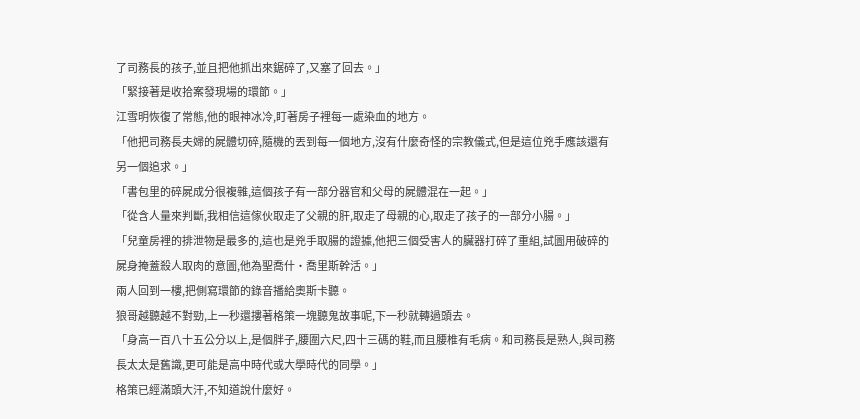了司務長的孩子,並且把他抓出來鋸碎了,又塞了回去。」
「緊接著是收拾案發現場的環節。」
江雪明恢復了常態,他的眼神冰冷,盯著房子裡每一處染血的地方。
「他把司務長夫婦的屍體切碎,隨機的丟到每一個地方,沒有什麼奇怪的宗教儀式,但是這位兇手應該還有另一個追求。」
「書包里的碎屍成分很複雜,這個孩子有一部分器官和父母的屍體混在一起。」
「從含人量來判斷,我相信這傢伙取走了父親的肝,取走了母親的心,取走了孩子的一部分小腸。」
「兒童房裡的排泄物是最多的,這也是兇手取腸的證據,他把三個受害人的臟器打碎了重組,試圖用破碎的屍身掩蓋殺人取肉的意圖,他為聖喬什·喬里斯幹活。」
兩人回到一樓,把側寫環節的錄音播給奧斯卡聽。
狼哥越聽越不對勁,上一秒還摟著格策一塊聽鬼故事呢,下一秒就轉過頭去。
「身高一百八十五公分以上,是個胖子,腰圍六尺,四十三碼的鞋,而且腰椎有毛病。和司務長是熟人,與司務長太太是舊識,更可能是高中時代或大學時代的同學。」
格策已經滿頭大汗,不知道說什麼好。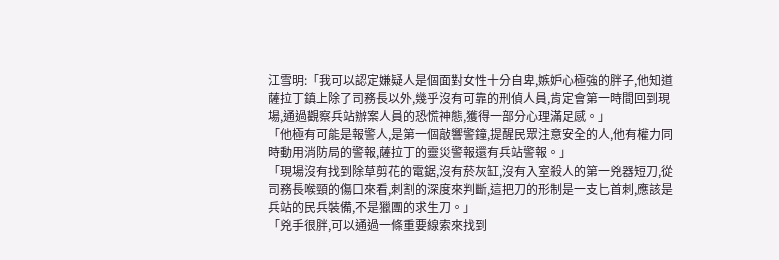江雪明:「我可以認定嫌疑人是個面對女性十分自卑,嫉妒心極強的胖子,他知道薩拉丁鎮上除了司務長以外,幾乎沒有可靠的刑偵人員,肯定會第一時間回到現場,通過觀察兵站辦案人員的恐慌神態,獲得一部分心理滿足感。」
「他極有可能是報警人,是第一個敲響警鐘,提醒民眾注意安全的人,他有權力同時動用消防局的警報,薩拉丁的靈災警報還有兵站警報。」
「現場沒有找到除草剪花的電鋸,沒有菸灰缸,沒有入室殺人的第一兇器短刀,從司務長喉頸的傷口來看,刺割的深度來判斷,這把刀的形制是一支匕首刺,應該是兵站的民兵裝備,不是獵團的求生刀。」
「兇手很胖,可以通過一條重要線索來找到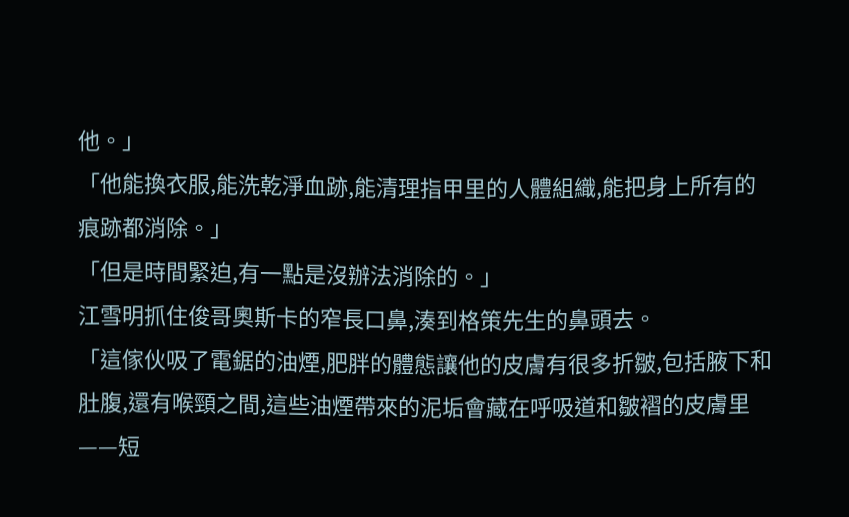他。」
「他能換衣服,能洗乾淨血跡,能清理指甲里的人體組織,能把身上所有的痕跡都消除。」
「但是時間緊迫,有一點是沒辦法消除的。」
江雪明抓住俊哥奧斯卡的窄長口鼻,湊到格策先生的鼻頭去。
「這傢伙吸了電鋸的油煙,肥胖的體態讓他的皮膚有很多折皺,包括腋下和肚腹,還有喉頸之間,這些油煙帶來的泥垢會藏在呼吸道和皺褶的皮膚里——短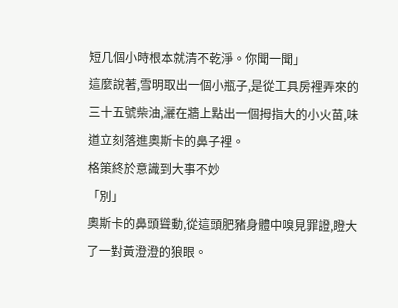短几個小時根本就清不乾淨。你聞一聞」
這麼說著,雪明取出一個小瓶子,是從工具房裡弄來的三十五號柴油,灑在牆上點出一個拇指大的小火苗,味道立刻落進奧斯卡的鼻子裡。
格策終於意識到大事不妙
「別」
奧斯卡的鼻頭聳動,從這頭肥豬身體中嗅見罪證,瞪大了一對黃澄澄的狼眼。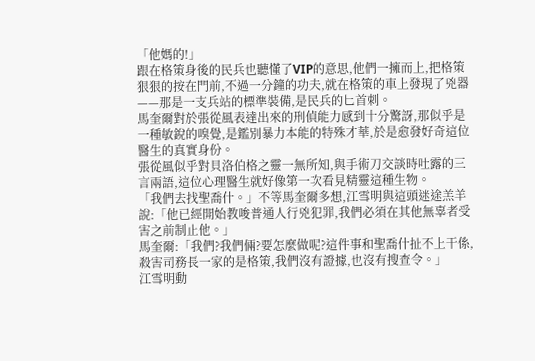「他媽的!」
跟在格策身後的民兵也聽懂了VIP的意思,他們一擁而上,把格策狠狠的按在門前,不過一分鐘的功夫,就在格策的車上發現了兇器——那是一支兵站的標準裝備,是民兵的匕首刺。
馬奎爾對於張從風表達出來的刑偵能力感到十分驚訝,那似乎是一種敏銳的嗅覺,是鑑別暴力本能的特殊才華,於是愈發好奇這位醫生的真實身份。
張從風似乎對貝洛伯格之靈一無所知,與手術刀交談時吐露的三言兩語,這位心理醫生就好像第一次看見精靈這種生物。
「我們去找聖喬什。」不等馬奎爾多想,江雪明與這頭迷途羔羊說:「他已經開始教唆普通人行兇犯罪,我們必須在其他無辜者受害之前制止他。」
馬奎爾:「我們?我們倆?要怎麼做呢?這件事和聖喬什扯不上干係,殺害司務長一家的是格策,我們沒有證據,也沒有搜查令。」
江雪明動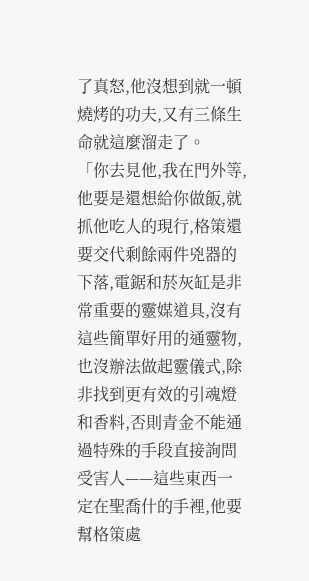了真怒,他沒想到就一頓燒烤的功夫,又有三條生命就這麼溜走了。
「你去見他,我在門外等,他要是還想給你做飯,就抓他吃人的現行,格策還要交代剩餘兩件兇器的下落,電鋸和菸灰缸是非常重要的靈媒道具,沒有這些簡單好用的通靈物,也沒辦法做起靈儀式,除非找到更有效的引魂燈和香料,否則青金不能通過特殊的手段直接詢問受害人——這些東西一定在聖喬什的手裡,他要幫格策處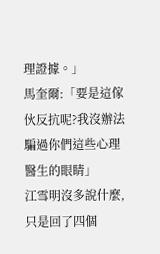理證據。」
馬奎爾:「要是這傢伙反抗呢?我沒辦法騙過你們這些心理醫生的眼睛」
江雪明沒多說什麼,只是回了四個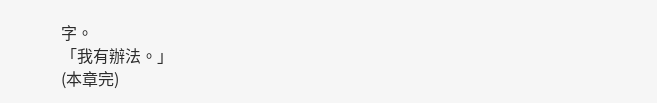字。
「我有辦法。」
(本章完)